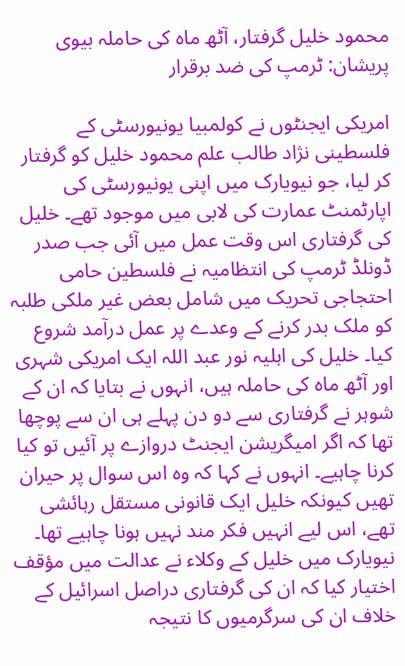محمود خلیل گرفتار، آٹھ ماہ کی حاملہ بیوی پریشان: ٹرمپ کی ضد برقرار

امریکی ایجنٹوں نے کولمبیا یونیورسٹی کے فلسطینی نژاد طالب علم محمود خلیل کو گرفتار کر لیا، جو نیویارک میں اپنی یونیورسٹی کی اپارٹمنٹ عمارت کی لابی میں موجود تھے۔ خلیل کی گرفتاری اس وقت عمل میں آئی جب صدر ڈونلڈ ٹرمپ کی انتظامیہ نے فلسطین حامی احتجاجی تحریک میں شامل بعض غیر ملکی طلبہ کو ملک بدر کرنے کے وعدے پر عمل درآمد شروع کیا۔ خلیل کی اہلیہ نور عبد اللہ ایک امریکی شہری اور آٹھ ماہ کی حاملہ ہیں، انہوں نے بتایا کہ ان کے شوہر نے گرفتاری سے دو دن پہلے ہی ان سے پوچھا تھا کہ اگر امیگریشن ایجنٹ دروازے پر آئیں تو کیا کرنا چاہیے۔ انہوں نے کہا کہ وہ اس سوال پر حیران تھیں کیونکہ خلیل ایک قانونی مستقل رہائشی تھے، اس لیے انہیں فکر مند نہیں ہونا چاہیے تھا۔ نیویارک میں خلیل کے وکلاء نے عدالت میں مؤقف اختیار کیا کہ ان کی گرفتاری دراصل اسرائیل کے خلاف ان کی سرگرمیوں کا نتیجہ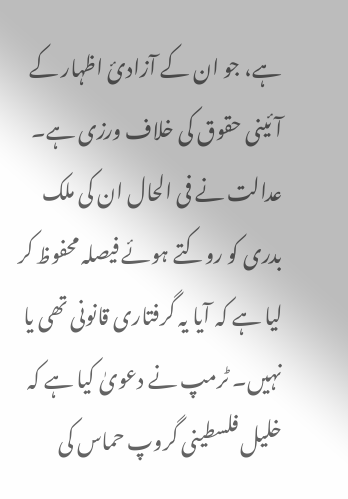ہے، جو ان کے آزادیٔ اظہار کے آئینی حقوق کی خلاف ورزی ہے۔ عدالت نے فی الحال ان کی ملک بدری کو روکتے ہوئے فیصلہ محفوظ کر لیا ہے کہ آیا یہ گرفتاری قانونی تھی یا نہیں۔ ٹرمپ نے دعویٰ کیا ہے کہ خلیل فلسطینی گروپ حماس کی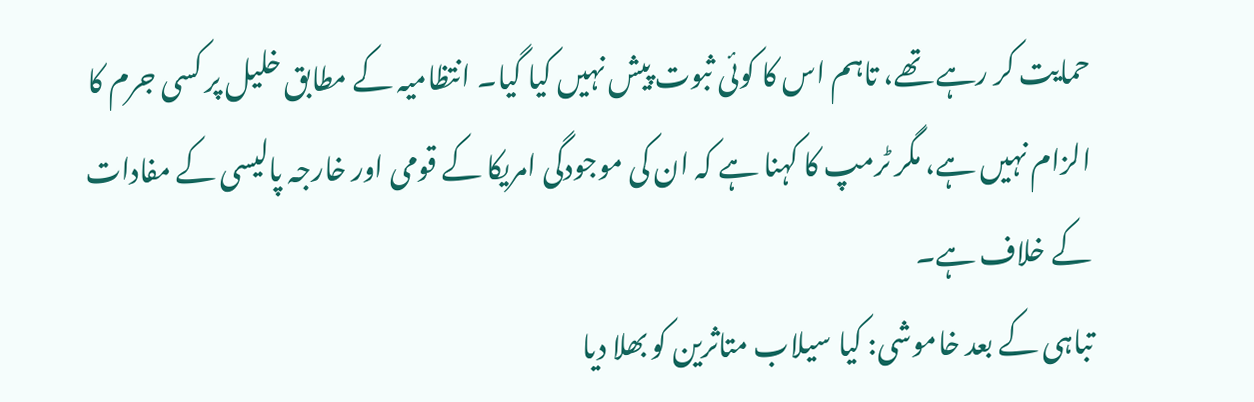حمایت کر رہے تھے، تاہم اس کا کوئی ثبوت پیش نہیں کیا گیا۔ انتظامیہ کے مطابق خلیل پر کسی جرم کا الزام نہیں ہے، مگر ٹرمپ کا کہنا ہے کہ ان کی موجودگی امریکا کے قومی اور خارجہ پالیسی کے مفادات کے خلاف ہے۔
تباہی کے بعد خاموشی: کیا سیلاب متاثرین کو بھلا دیا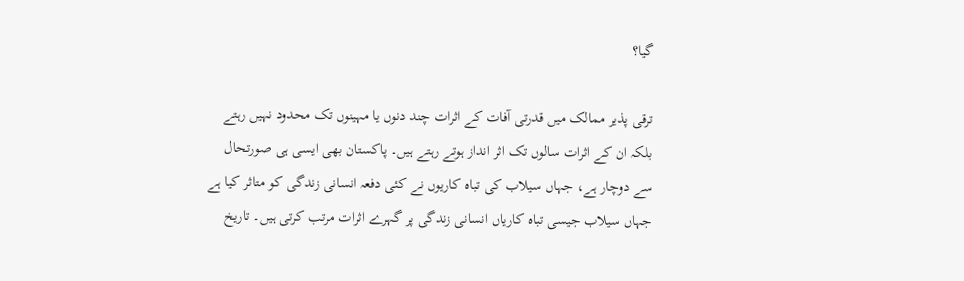گیا؟

ترقی پذیر ممالک میں قدرتی آفات کے اثرات چند دنوں یا مہینوں تک محدود نہیں رہتے بلکہ ان کے اثرات سالوں تک اثر انداز ہوتے رہتے ہیں۔ پاکستان بھی ایسی ہی صورتحال سے دوچار ہے، جہاں سیلاب کی تباہ کاریوں نے کئی دفعہ انسانی زندگی کو متاثر کیا ہے جہاں سیلاب جیسی تباہ کاریاں انسانی زندگی پر گہرے اثرات مرتب کرتی ہیں۔ تاریخ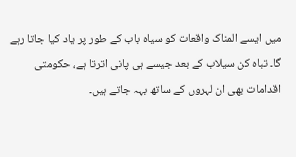میں ایسے المناک واقعات کو سیاہ باب کے طور پر یاد کیا جاتا رہے گا۔ تباہ کن سیلاب کے بعد جیسے ہی پانی اترتا ہے، حکومتی اقدامات بھی ان لہروں کے ساتھ بہہ جاتے ہیں۔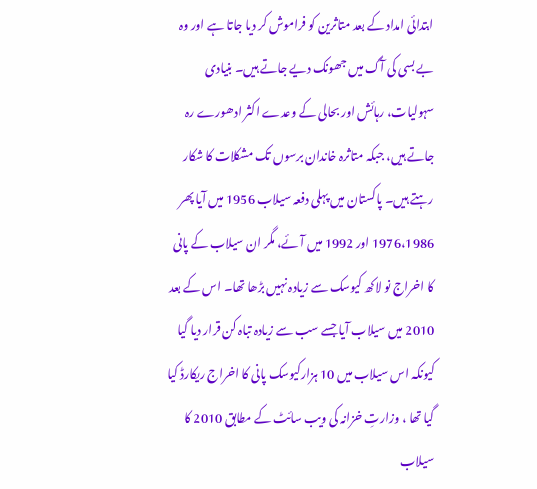ابتدائی امداد کے بعد متاثرین کو فراموش کر دیا جاتا ہے اور وہ بے بسی کی آگ میں جھونک دیے جاتے ہیں۔ بنیادی سہولیات، رہائش اور بحالی کے وعدے اکثر ادھورے رہ جاتے ہیں، جبکہ متاثرہ خاندان برسوں تک مشکلات کا شکار رہتے ہیں۔ پاکستان میں پہلی دفعہ سیلاب 1956 میں آیا پھر 1976،1986 اور 1992 میں آئے، مگر ان سیلاب کے پانی کا اخراج نو لاکھ کیوسک سے زیادہ نہیں بڑھا تھا۔ اس کے بعد 2010 میں سیلاب آیا جسے سب سے زیادہ تباہ کن قرار دیا گیا کیونکہ اس سیلاب میں 10 ہزارکیوسک پانی کا اخراج ریکارڈ کیا گیا تھا ، وزارتِ خزانہ کی ویب سائٹ کے مطابق 2010 کا سیلاب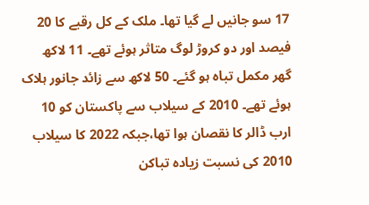17 سو جانیں لے گیا تھا۔ ملک کے کل رقبے کا 20 فیصد اور دو کروڑ لوگ متاثر ہوئے تھے۔ 11 لاکھ گھر مکمل تباہ ہو گئے۔ 50 لاکھ سے زائد جانور ہلاک ہوئے تھے۔ 2010 کے سیلاب سے پاکستان کو 10 ارب ڈالر کا نقصان ہوا تھا،جبکہ 2022 کا سیلاب 2010 کی نسبت زیادہ تباکن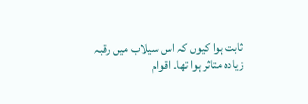ثابت ہوا کیوں کہ اس سیلاب میں رقبہ زیادہ متاثر ہوا تھا۔ اقوام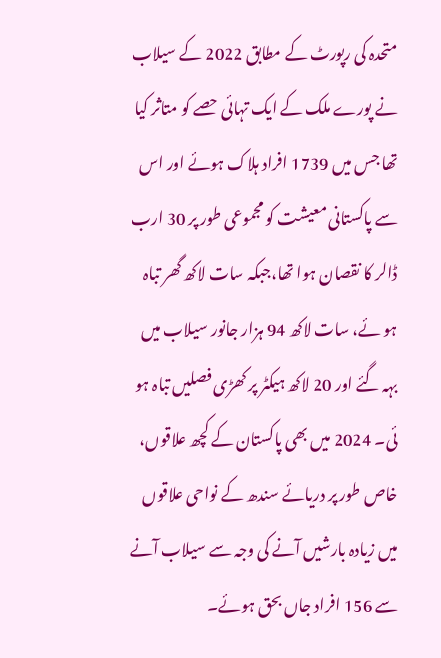متحدہ کی رپورٹ کے مطابق 2022 کے سیلاب نے پورے ملک کے ایک تہائی حصے کو متاثر کیا تھا جس میں 1739 افراد ہلاک ہوئے اور اس سے پاکستانی معیشت کو مجموعی طور پر 30 ارب ڈالر کا نقصان ہوا تھا،جبکہ سات لاکھ گھر تباہ ہو ئے، سات لاکھ 94 ہزار جانور سیلاب میں بہہ گئے اور 20 لاکھ ہیکٹر پر کھڑی فصلیں تباہ ہو ئی۔ 2024 میں بھی پاکستان کے کچھ علاقوں، خاص طور پر دریائے سندھ کے نواحی علاقوں میں زیادہ بارشیں آنے کی وجہ سے سیلاب آنے سے 156 افراد جاں بحق ہوئے۔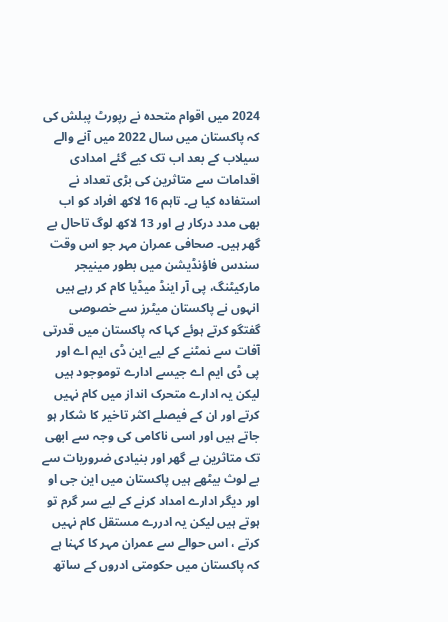2024 میں اقوام متحدہ نے رپورٹ پبلش کی کہ پاکستان میں سال 2022 میں آنے والے سیلاب کے بعد اب تک کیے گئے امدادی اقدامات سے متاثرین کی بڑی تعداد نے استفادہ کیا ہے۔ تاہم 16 لاکھ افراد کو اب بھی مدد درکار ہے اور 13 لاکھ لوگ تاحال بے گھر ہیں۔ صحافی عمران مہر جو اس وقت سندس فاؤنڈیشن میں بطور مینیجر مارکیٹنگ، پی آر اینڈ میڈیا کام کر رہے ہیں انہوں نے پاکستان میٹرز سے خصوصی گفتگو کرتے ہوئے کہا کہ پاکستان میں قدرتی آفات سے نمٹنے کے لیے این ڈی ایم اے اور پی ڈی ایم اے جیسے ادارے توموجود ہیں لیکن یہ ادارے متحرک انداز میں کام نہیں کرتے اور ان کے فیصلے اکثر تاخیر کا شکار ہو جاتے ہیں اور اسی ناکامی کی وجہ سے ابھی تک متاثرین بے گھر اور بنیادی ضروریات سے بے لوث بیٹھے ہیں پاکستان میں این جی او اور دیگر ادارے امداد کرنے کے لیے سر گرم تو ہوتے ہیں لیکن یہ ادررے مستقل کام نہیں کرتے ، اس حوالے سے عمران مہر کا کہنا ہے کہ پاکستان میں حکومتی ادروں کے ساتھ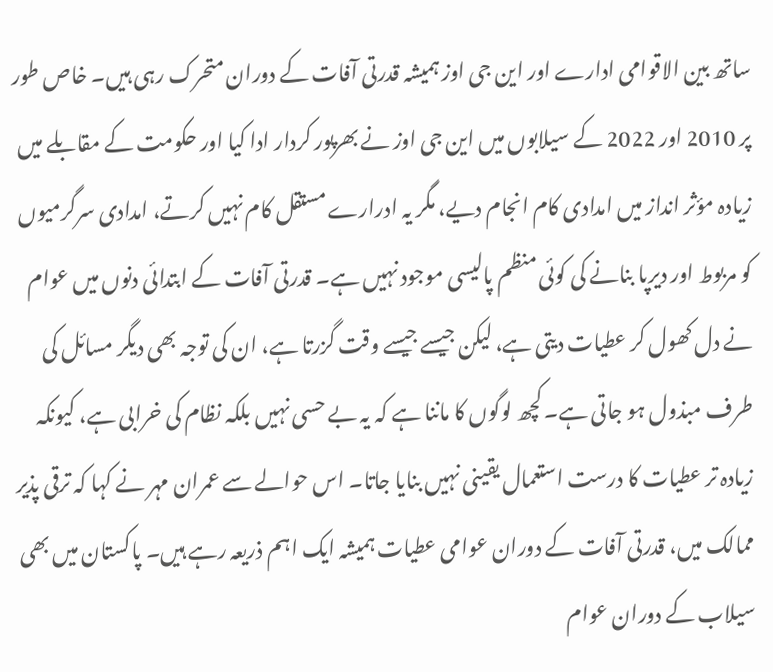ساتھ بین الاقوامی ادارے اور این جی اوز ہمیشہ قدرتی آفات کے دوران متحرک رہی ہیں۔ خاص طور پر 2010 اور 2022 کے سیلابوں میں این جی اوز نے بھرپور کردار ادا کیا اور حکومت کے مقابلے میں زیادہ مؤثر انداز میں امدادی کام انجام دیے، مگر یہ ادرارے مستقل کام نہیں کرتے، امدادی سرگرمیوں کو مربوط اور دیرپا بنانے کی کوئی منظم پالیسی موجود نہیں ہے۔ قدرتی آفات کے ابتدائی دنوں میں عوام نے دل کھول کر عطیات دیتی ہے، لیکن جیسے جیسے وقت گزرتا ہے، ان کی توجہ بھی دیگر مسائل کی طرف مبذول ہو جاتی ہے۔ کچھ لوگوں کا ماننا ہے کہ یہ بے حسی نہیں بلکہ نظام کی خرابی ہے، کیونکہ زیادہ تر عطیات کا درست استعمال یقینی نہیں بنایا جاتا۔ اس حوالے سے عمران مہر نے کہا کہ ترقی پذیر ممالک میں، قدرتی آفات کے دوران عوامی عطیات ہمیشہ ایک اہم ذریعہ رہے ہیں۔ پاکستان میں بھی سیلاب کے دوران عوام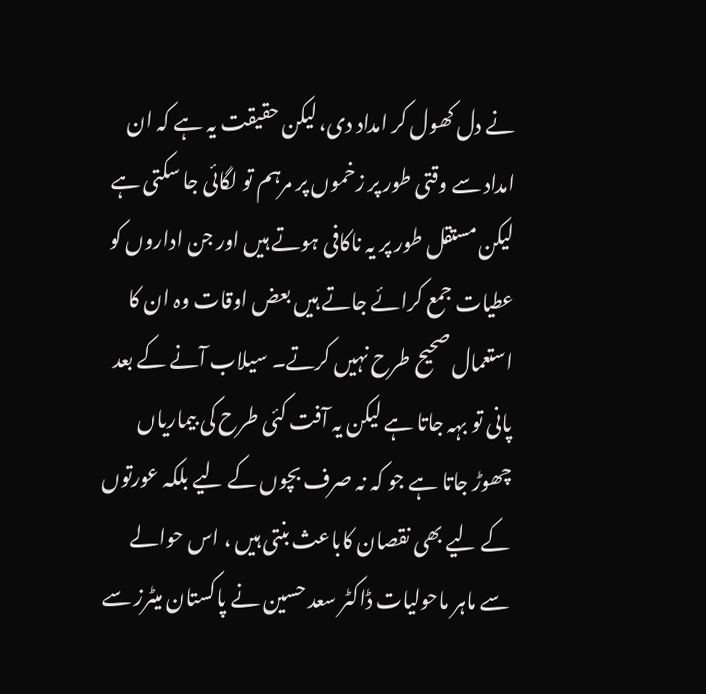نے دل کھول کر امداد دی، لیکن حقیقت یہ ہے کہ ان امداد سے وقتی طور پر زخموں پر مرہم تو لگائی جا سکتی ہے لیکن مستقل طور پر یہ ناکافی ہوتے ہیں اور جن اداروں کو عطیات جمع کرائے جاتے ہیں بعض اوقات وہ ان کا استعمال صحیح طرح نہیں کرتے۔ سیلاب آنے کے بعد پانی تو بہہ جاتا ہے لیکن یہ آفت کئی طرح کی بیماریاں چھوڑ جاتا ہے جو کہ نہ صرف بچوں کے لیے بلکہ عورتوں کے لیے بھی نقصان کاباعث بنتی ہیں ، اس حوالے سے ماہر ماحولیات ڈاکٹر سعد حسین نے پاکستان میٹرز سے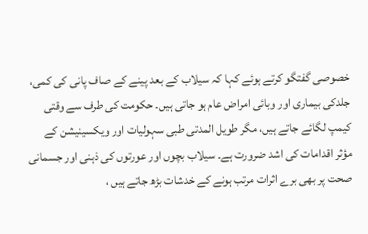خصوصی گفتگو کرتے ہوئے کہا کہ سیلاب کے بعد پینے کے صاف پانی کی کمی، جلدکی بیماری اور وبائی امراض عام ہو جاتی ہیں۔ حکومت کی طرف سے وقتی کیمپ لگائے جاتے ہیں، مگر طویل المدتی طبی سہولیات اور ویکسینیشن کے مؤثر اقدامات کی اشد ضرورت ہے۔ سیلاب بچوں اور عورتوں کی ذہنی اور جسمانی صحت پر بھی برے اثرات مرتب ہونے کے خدشات بڑھ جاتے ہیں ،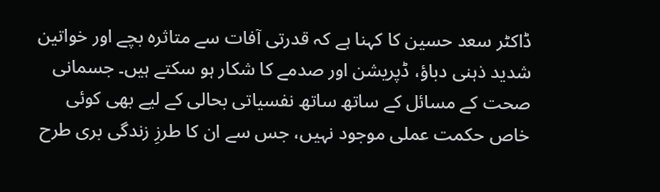ڈاکٹر سعد حسین کا کہنا ہے کہ قدرتی آفات سے متاثرہ بچے اور خواتین شدید ذہنی دباؤ، ڈپریشن اور صدمے کا شکار ہو سکتے ہیں۔ جسمانی صحت کے مسائل کے ساتھ ساتھ نفسیاتی بحالی کے لیے بھی کوئی خاص حکمت عملی موجود نہیں، جس سے ان کا طرزِ زندگی بری طرح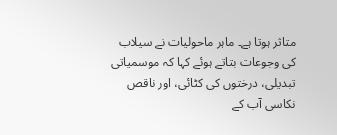متاثر ہوتا ہے۔ ماہر ماحولیات نے سیلاب کی وجوعات بتاتے ہوئے کہا کہ موسمیاتی تبدیلی، درختوں کی کٹائی، اور ناقص نکاسی آب کے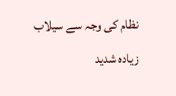نظام کی وجہ سے سیلاب زیادہ شدید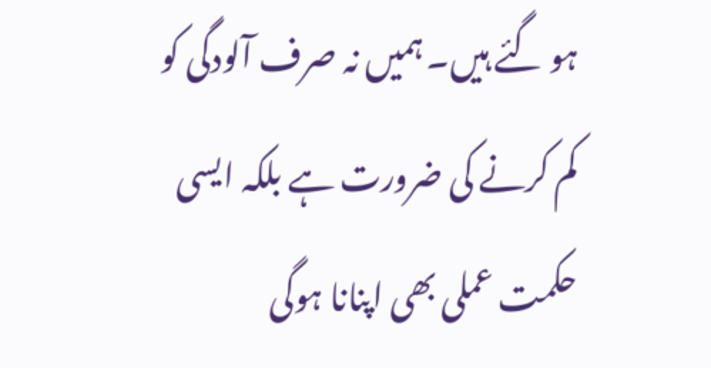ہو گئے ہیں۔ ہمیں نہ صرف آلودگی کو کم کرنے کی ضرورت ہے بلکہ ایسی حکمت عملی بھی اپنانا ہوگی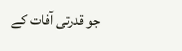جو قدرتی آفات کے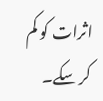اثرات کو کم کر سکے۔